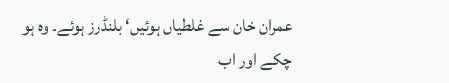عمران خان سے غلطیاں ہوئیں‘ بلنڈرز ہوئے۔ وہ ہو چکے اور اب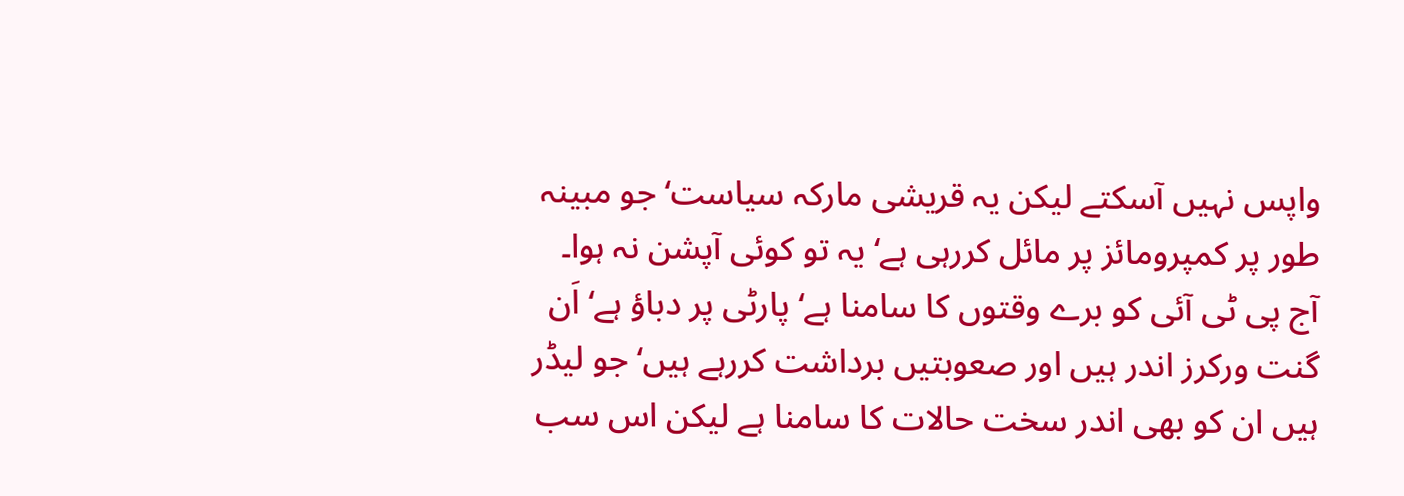واپس نہیں آسکتے لیکن یہ قریشی مارکہ سیاست‘ جو مبینہ طور پر کمپرومائز پر مائل کررہی ہے‘ یہ تو کوئی آپشن نہ ہوا۔ آج پی ٹی آئی کو برے وقتوں کا سامنا ہے‘ پارٹی پر دباؤ ہے‘ اَن گنت ورکرز اندر ہیں اور صعوبتیں برداشت کررہے ہیں‘ جو لیڈر ہیں ان کو بھی اندر سخت حالات کا سامنا ہے لیکن اس سب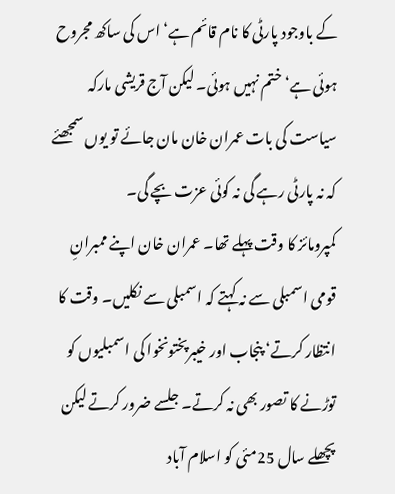کے باوجود پارٹی کا نام قائم ہے‘ اس کی ساکھ مجروح ہوئی ہے‘ ختم نہیں ہوئی۔ لیکن آج قریشی مارکہ سیاست کی بات عمران خان مان جائے تو یوں سمجھئے کہ نہ پارٹی رہے گی نہ کوئی عزت بچے گی۔
کمپرومائز کا وقت پہلے تھا۔ عمران خان اپنے ممبرانِ قومی اسمبلی سے نہ کہتے کہ اسمبلی سے نکلیں۔ وقت کا انتظار کرتے‘ پنجاب اور خیبرپختونخوا کی اسمبلیوں کو توڑنے کا تصور بھی نہ کرتے۔ جلسے ضرور کرتے لیکن پچھلے سال 25مئی کو اسلام آباد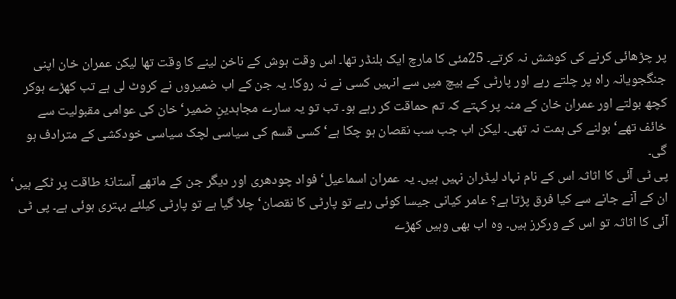پر چڑھائی کرنے کی کوشش نہ کرتے۔ 25مئی کا مارچ ایک بلنڈر تھا۔ اس وقت ہوش کے ناخن لینے کا وقت تھا لیکن عمران خان اپنی جنگجویانہ راہ پر چلتے رہے اور پارٹی کے بیچ میں سے انہیں کسی نے نہ روکا۔ یہ جن کے اب ضمیروں نے کروٹ لی ہے تب کھڑے ہوکر کچھ بولتے اور عمران خان کے منہ پر کہتے کہ تم حماقت کر رہے ہو۔ تب تو یہ سارے مجاہدینِ ضمیر‘ خان کی عوامی مقبولیت سے خائف تھے‘ بولنے کی ہمت نہ تھی۔ لیکن اب جب سب نقصان ہو چکا ہے‘ کسی قسم کی سیاسی لچک سیاسی خودکشی کے مترادف ہو گی۔
پی ٹی آئی کا اثاثہ اس کے نام نہاد لیڈران نہیں ہیں۔ یہ عمران اسماعیل‘ فواد چودھری اور دیگر جن کے ماتھے آستانۂ طاقت پر ٹکے ہیں‘ ان کے آنے جانے سے کیا فرق پڑتا ہے؟ عامر کیانی جیسا کوئی رہے تو پارٹی کا نقصان‘ چلا گیا ہے تو پارٹی کیلئے بہتری ہوئی ہے۔ پی ٹی آئی کا اثاثہ تو اس کے ورکرز ہیں۔ وہ اب بھی وہیں کھڑے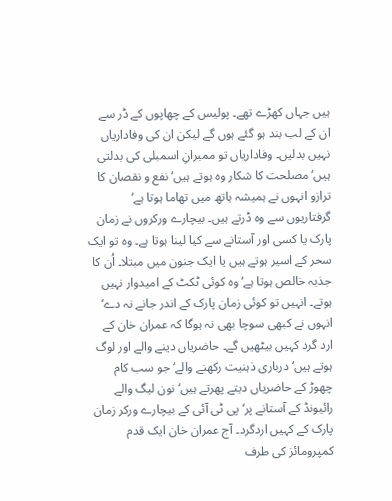ہیں جہاں کھڑے تھے۔ پولیس کے چھاپوں کے ڈر سے ان کے لب بند ہو گئے ہوں گے لیکن ان کی وفاداریاں نہیں بدلیں۔ وفاداریاں تو ممبرانِ اسمبلی کی بدلتی ہیں‘ مصلحت کا شکار وہ ہوتے ہیں‘ نفع و نقصان کا ترازو انہوں نے ہمیشہ ہاتھ میں تھاما ہوتا ہے‘ گرفتاریوں سے وہ ڈرتے ہیں۔ بیچارے ورکروں نے زمان پارک یا کسی اور آستانے سے کیا لینا ہوتا ہے۔ وہ تو ایک سحر کے اسیر ہوتے ہیں یا ایک جنون میں مبتلا۔ اُن کا جذبہ خالص ہوتا ہے‘ وہ کوئی ٹکٹ کے امیدوار نہیں ہوتے۔ انہیں تو کوئی زمان پارک کے اندر جانے نہ دے‘ انہوں نے کبھی سوچا بھی نہ ہوگا کہ عمران خان کے ارد گرد کہیں بیٹھیں گے۔ حاضریاں دینے والے اور لوگ ہوتے ہیں‘ درباری ذہنیت رکھنے والے‘ جو سب کام چھوڑ کے حاضریاں دیتے پھرتے ہیں‘ نون لیگ والے رائیونڈ کے آستانے پر‘ پی ٹی آئی کے بیچارے ورکر زمان پارک کے کہیں اردگرد۔ آج عمران خان ایک قدم کمپرومائز کی طرف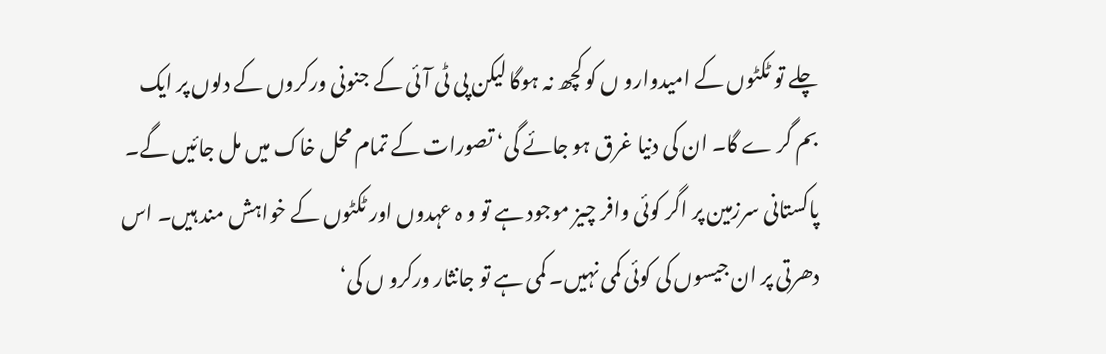چلے تو ٹکٹوں کے امیدوارو ں کو کچھ نہ ہوگا لیکن پی ٹی آئی کے جنونی ورکروں کے دلوں پر ایک بم گر ے گا۔ ان کی دنیا غرق ہو جائے گی‘ تصورات کے تمام محل خاک میں مل جائیں گے۔
پاکستانی سرزمین پر اگر کوئی وافر چیز موجود ہے تو و ہ عہدوں اور ٹکٹوں کے خواہش مند ہیں۔ اس دھرتی پر ان جیسوں کی کوئی کمی نہیں۔ کمی ہے تو جانثار ورکرو ں کی‘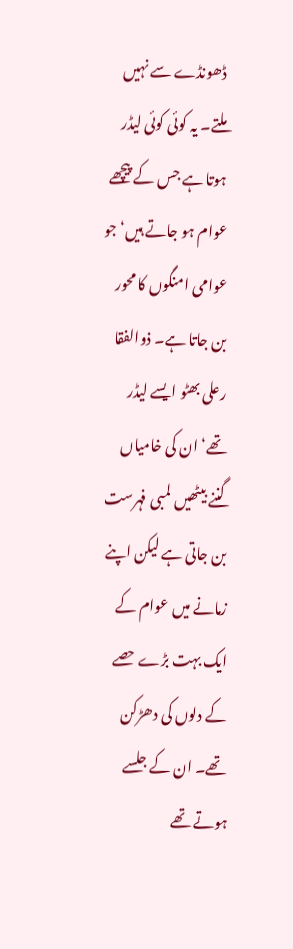ڈھونڈے سے نہیں ملتے۔ یہ کوئی کوئی لیڈر ہوتا ہے جس کے پیچھے عوام ہو جاتے ہیں‘ جو عوامی امنگوں کا محور بن جاتا ہے۔ ذوالفقا رعلی بھٹو ایسے لیڈر تھے‘ ان کی خامیاں گننے بیٹھیں لمبی فہرست بن جاتی ہے لیکن اپنے زمانے میں عوام کے ایک بہت بڑے حصے کے دلوں کی دھڑکن تھے۔ ان کے جلسے ہوتے تھے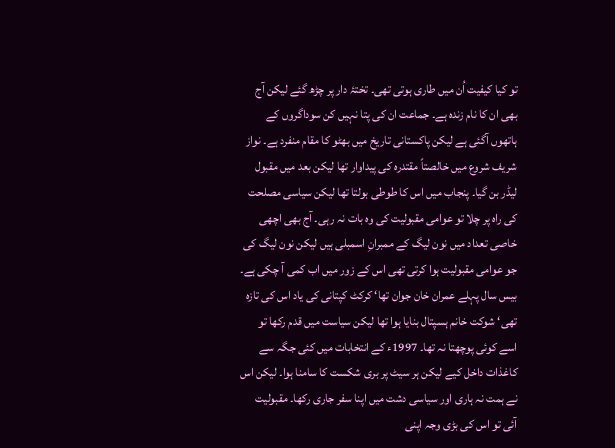تو کیا کیفیت اُن میں طاری ہوتی تھی۔ تختۂ دار پر چڑھ گئے لیکن آج بھی ان کا نام زندہ ہے۔ جماعت ان کی پتا نہیں کن سوداگروں کے ہاتھوں آگئی ہے لیکن پاکستانی تاریخ میں بھٹو کا مقام منفرد ہے۔ نواز شریف شروع میں خالصتاً مقتدرہ کی پیداوار تھا لیکن بعد میں مقبول لیڈر بن گیا۔ پنجاب میں اس کا طوطی بولتا تھا لیکن سیاسی مصلحت کی راہ پر چلا تو عوامی مقبولیت کی وہ بات نہ رہی۔ آج بھی اچھی خاصی تعداد میں نون لیگ کے ممبرانِ اسمبلی ہیں لیکن نون لیگ کی جو عوامی مقبولیت ہوا کرتی تھی اس کے زور میں اب کمی آ چکی ہے۔ بیس سال پہلے عمران خان جوان تھا‘ کرکٹ کپتانی کی یاد اس کی تازہ تھی‘ شوکت خانم ہسپتال بنایا ہوا تھا لیکن سیاست میں قدم رکھا تو اسے کوئی پوچھتا نہ تھا۔ 1997ء کے انتخابات میں کئی جگہ سے کاغذات داخل کیے لیکن ہر سیٹ پر بری شکست کا سامنا ہوا۔ لیکن اس نے ہمت نہ ہاری اور سیاسی دشت میں اپنا سفر جاری رکھا۔ مقبولیت آئی تو اس کی بڑی وجہ اپنی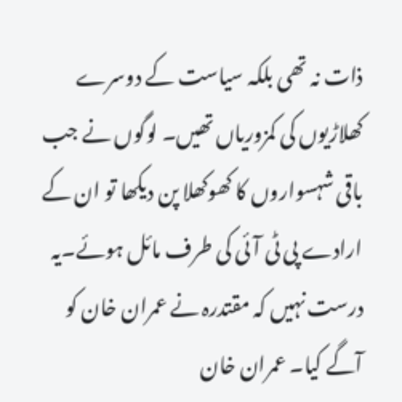ذات نہ تھی بلکہ سیاست کے دوسرے کھلاڑیوں کی کمزوریاں تھیں۔ لوگوں نے جب باقی شہسواروں کا کھوکھلا پن دیکھا تو ان کے ارادے پی ٹی آئی کی طرف مائل ہوئے۔یہ درست نہیں کہ مقتدرہ نے عمران خان کو آگے کیا۔ عمران خان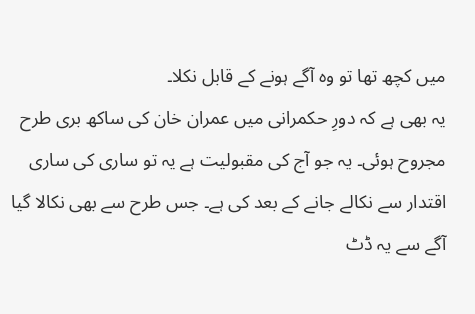میں کچھ تھا تو وہ آگے ہونے کے قابل نکلا۔
یہ بھی ہے کہ دورِ حکمرانی میں عمران خان کی ساکھ بری طرح مجروح ہوئی۔ یہ جو آج کی مقبولیت ہے یہ تو ساری کی ساری اقتدار سے نکالے جانے کے بعد کی ہے۔ جس طرح سے بھی نکالا گیا آگے سے یہ ڈٹ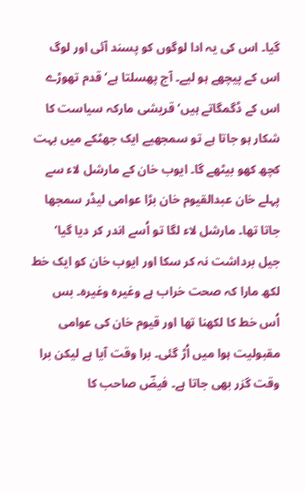گیا۔ اس کی یہ ادا لوگوں کو پسند آئی اور لوگ اس کے پیچھے ہو لیے۔ آج پھسلتا ہے‘ قدم تھوڑے اس کے ڈگمگاتے ہیں‘ قریشی مارکہ سیاست کا شکار ہو جاتا ہے تو سمجھیے ایک جھٹکے میں بہت کچھ کھو بیٹھے گا۔ ایوب خان کے مارشل لاء سے پہلے خان عبدالقیوم خان بڑا عوامی لیڈر سمجھا جاتا تھا۔ مارشل لاء لگا تو اُسے اندر کر دیا گیا‘ جیل برداشت نہ کر سکا اور ایوب خان کو ایک خط لکھ مارا کہ صحت خراب ہے وغیرہ وغیرہ۔ بس اُس خط کا لکھنا تھا اور قیوم خان کی عوامی مقبولیت ہوا میں اُڑ گئی۔ برا وقت آیا ہے لیکن برا وقت گزر بھی جاتا ہے۔ فیضؔ صاحب کا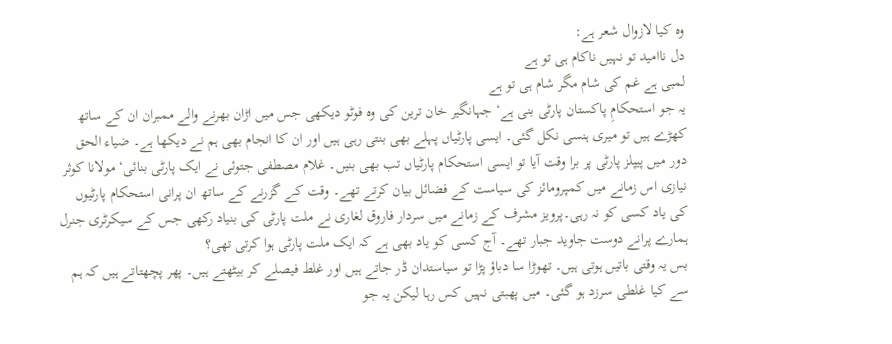وہ کیا لازوال شعر ہے:
دل ناامید تو نہیں ناکام ہی تو ہے
لمبی ہے غم کی شام مگر شام ہی تو ہے
یہ جو استحکامِ پاکستان پارٹی بنی ہے‘ جہانگیر خان ترین کی وہ فوٹو دیکھی جس میں اڑان بھرنے والے ممبران ان کے ساتھ کھڑے ہیں تو میری ہنسی نکل گئی۔ ایسی پارٹیاں پہلے بھی بنتی رہی ہیں اور ان کا انجام بھی ہم نے دیکھا ہے۔ ضیاء الحق دور میں پیپلز پارٹی پر برا وقت آیا تو ایسی استحکام پارٹیاں تب بھی بنیں۔ غلام مصطفی جتوئی نے ایک پارٹی بنائی‘ مولانا کوثر نیازی اس زمانے میں کمپرومائز کی سیاست کے فضائل بیان کرتے تھے۔ وقت کے گزرنے کے ساتھ ان پرانی استحکام پارٹیوں کی یاد کسی کو نہ رہی۔پرویز مشرف کے زمانے میں سردار فاروق لغاری نے ملت پارٹی کی بنیاد رکھی جس کے سیکرٹری جنرل ہمارے پرانے دوست جاوید جبار تھے۔ آج کسی کو یاد بھی ہے کہ ایک ملت پارٹی ہوا کرتی تھی؟
بس یہ وقتی باتیں ہوتی ہیں۔ تھوڑا سا دباؤ پڑا تو سیاستدان ڈر جاتے ہیں اور غلط فیصلے کر بیٹھتے ہیں۔ پھر پچھتاتے ہیں کہ ہم سے کیا غلطی سرزد ہو گئی۔ میں پھبتی نہیں کس رہا لیکن یہ جو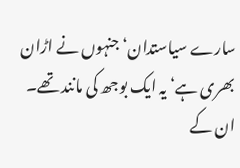سارے سیاستدان‘ جنہوں نے اڑان بھری ہے‘ یہ ایک بوجھ کی مانند تھے۔ ان کے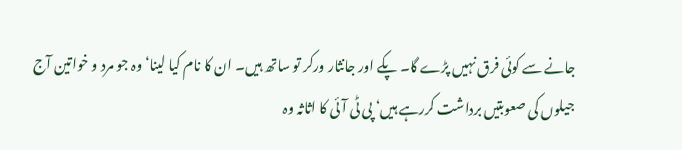جانے سے کوئی فرق نہیں پڑے گا۔ پکے اور جانثار ورکر تو ساتھ ہیں۔ ان کا نام کیا لینا‘ وہ جو مرد و خواتین آج جیلوں کی صعوبتیں برداشت کررہے ہیں‘ پی ٹی آئی کا اثاثہ وہ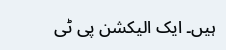ہیں۔ ایک الیکشن پی ٹی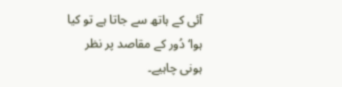آئی کے ہاتھ سے جاتا ہے تو کیا ہوا‘ دُور کے مقاصد پر نظر ہونی چاہیے۔